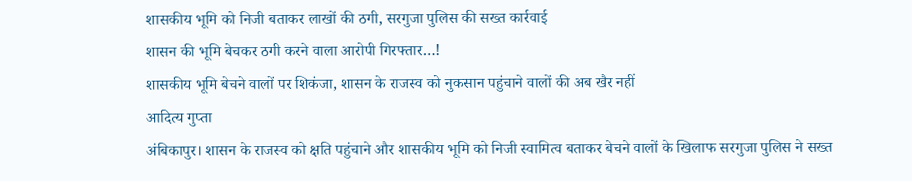शासकीय भूमि को निजी बताकर लाखों की ठगी, सरगुजा पुलिस की सख्त कार्रवाई
शासन की भूमि बेचकर ठगी करने वाला आरोपी गिरफ्तार…!
शासकीय भूमि बेचने वालों पर शिकंजा, शासन के राजस्व को नुकसान पहुंचाने वालों की अब खैर नहीं
आदित्य गुप्ता
अंबिकापुर। शासन के राजस्व को क्षति पहुंचाने और शासकीय भूमि को निजी स्वामित्व बताकर बेचने वालों के खिलाफ सरगुजा पुलिस ने सख्त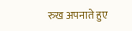रुख अपनाते हुए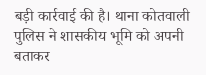बड़ी कार्रवाई की है। थाना कोतवाली पुलिस ने शासकीय भूमि को अपनी बताकर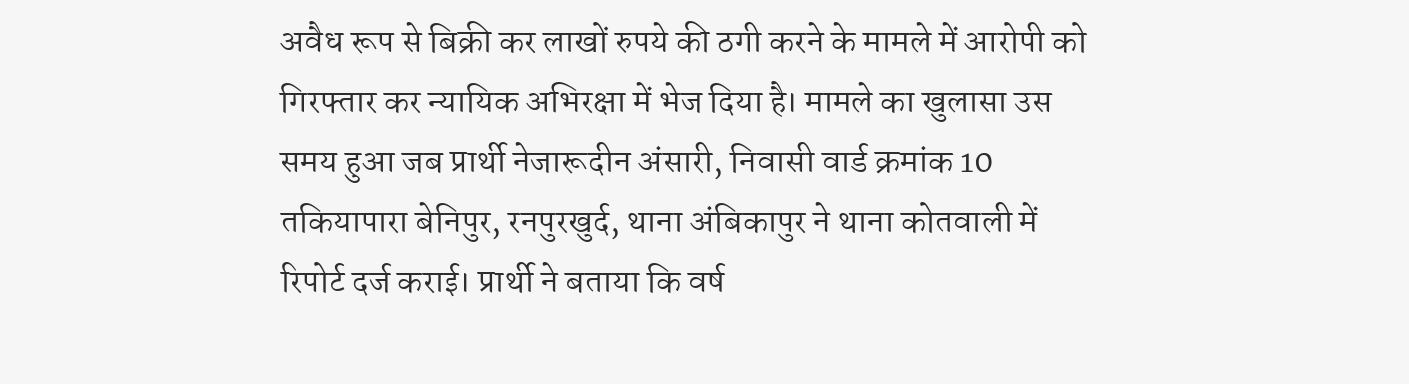अवैध रूप से बिक्री कर लाखों रुपये की ठगी करने के मामले में आरोपी को गिरफ्तार कर न्यायिक अभिरक्षा में भेज दिया है। मामले का खुलासा उस समय हुआ जब प्रार्थी नेजारूदीन अंसारी, निवासी वार्ड क्रमांक 10 तकियापारा बेनिपुर, रनपुरखुर्द, थाना अंबिकापुर ने थाना कोतवाली में रिपोर्ट दर्ज कराई। प्रार्थी ने बताया कि वर्ष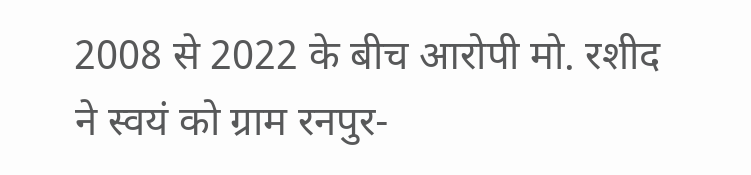2008 से 2022 के बीच आरोपी मो. रशीद ने स्वयं को ग्राम रनपुर-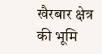खैरबार क्षेत्र की भूमि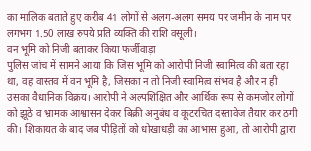का मालिक बताते हुए करीब 41 लोगों से अलग-अलग समय पर जमीन के नाम पर लगभग 1.50 लाख रुपये प्रति व्यक्ति की राशि वसूली।
वन भूमि को निजी बताकर किया फर्जीवाड़ा
पुलिस जांच में सामने आया कि जिस भूमि को आरोपी निजी स्वामित्व की बता रहा था, वह वास्तव में वन भूमि है, जिसका न तो निजी स्वामित्व संभव है और न ही उसका वैधानिक विक्रय। आरोपी ने अल्पशिक्षित और आर्थिक रूप से कमजोर लोगों को झूठे व भ्रामक आश्वासन देकर बिक्री अनुबंध व कूटरचित दस्तावेज तैयार कर ठगी की। शिकायत के बाद जब पीड़ितों को धोखाधड़ी का आभास हुआ, तो आरोपी द्वारा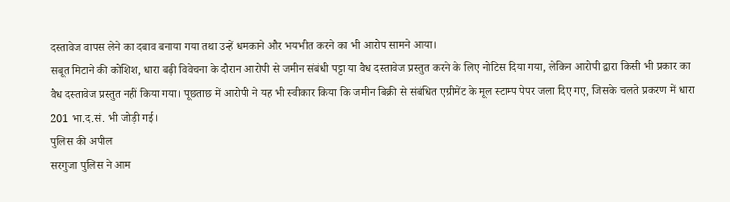दस्तावेज वापस लेने का दबाव बनाया गया तथा उन्हें धमकाने और भयभीत करने का भी आरोप सामने आया।
सबूत मिटाने की कोशिश, धारा बढ़ी विवेचना के दौरान आरोपी से जमीन संबंधी पट्टा या वैध दस्तावेज प्रस्तुत करने के लिए नोटिस दिया गया, लेकिन आरोपी द्वारा किसी भी प्रकार का वैध दस्तावेज प्रस्तुत नहीं किया गया। पूछताछ में आरोपी ने यह भी स्वीकार किया कि जमीन बिक्री से संबंधित एग्रीमेंट के मूल स्टाम्प पेपर जला दिए गए, जिसके चलते प्रकरण में धारा 201 भा.द.सं. भी जोड़ी गई।
पुलिस की अपील
सरगुजा पुलिस ने आम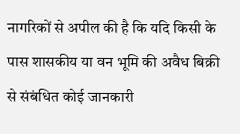नागरिकों से अपील की है कि यदि किसी के पास शासकीय या वन भूमि की अवैध बिक्री से संबंधित कोई जानकारी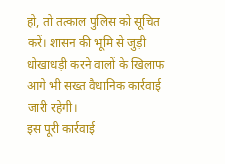हो, तो तत्काल पुलिस को सूचित करें। शासन की भूमि से जुड़ी धोखाधड़ी करने वालों के खिलाफ आगे भी सख्त वैधानिक कार्रवाई जारी रहेगी।
इस पूरी कार्रवाई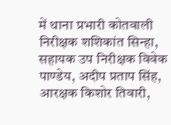में थाना प्रभारी कोतवाली निरीक्षक शशिकांत सिन्हा, सहायक उप निरीक्षक विवेक पाण्डेय, अदीप प्रताप सिंह, आरक्षक किशोर तिवारी,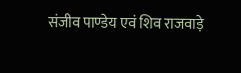संजीव पाण्डेय एवं शिव राजवाड़े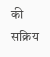की सक्रिय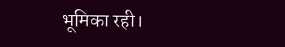भूमिका रही।